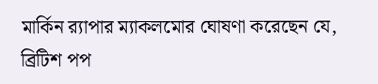মার্কিন র‍্যাপার ম্যাকলমোর ঘোষণা করেছেন যে, ব্রিটিশ পপ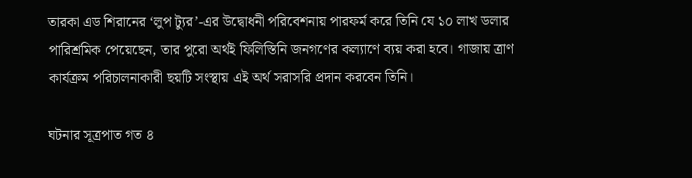তারকা এড শিরানের ‘লুপ ট্যুর’-এর উদ্বোধনী পরিবেশনায় পারফর্ম করে তিনি যে ১০ লাখ ডলার পারিশ্রমিক পেয়েছেন, তার পুরো অর্থই ফিলিস্তিনি জনগণের কল্যাণে ব্যয় করা হবে। গাজায় ত্রাণ কার্যক্রম পরিচালনাকারী ছয়টি সংস্থায় এই অর্থ সরাসরি প্রদান করবেন তিনি।

ঘটনার সূত্রপাত গত ৪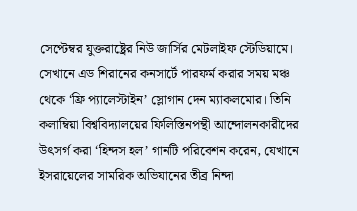সেপ্টেম্বর যুক্তরাষ্ট্রের নিউ জার্সির মেটলাইফ স্টেডিয়ামে। সেখানে এড শিরানের কনসার্টে পারফর্ম করার সময় মঞ্চ থেকে ‘ফ্রি প্যালেস্টাইন’ স্লোগান দেন ম্যাকলমোর। তিনি কলাম্বিয়া বিশ্ববিদ্যালয়ের ফিলিস্তিনপন্থী আন্দোলনকারীদের উৎসর্গ করা ‘হিন্দস হল’ গানটি পরিবেশন করেন, যেখানে ইসরায়েলের সামরিক অভিযানের তীব্র নিন্দা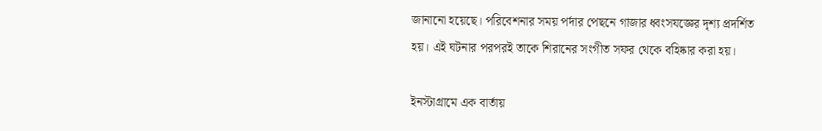জানানো হয়েছে। পরিবেশনার সময় পর্দার পেছনে গাজার ধ্বংসযজ্ঞের দৃশ্য প্রদর্শিত হয়। এই ঘটনার পরপরই তাকে শিরানের সংগীত সফর থেকে বহিষ্কার করা হয়।

ইনস্টাগ্রামে এক বার্তায়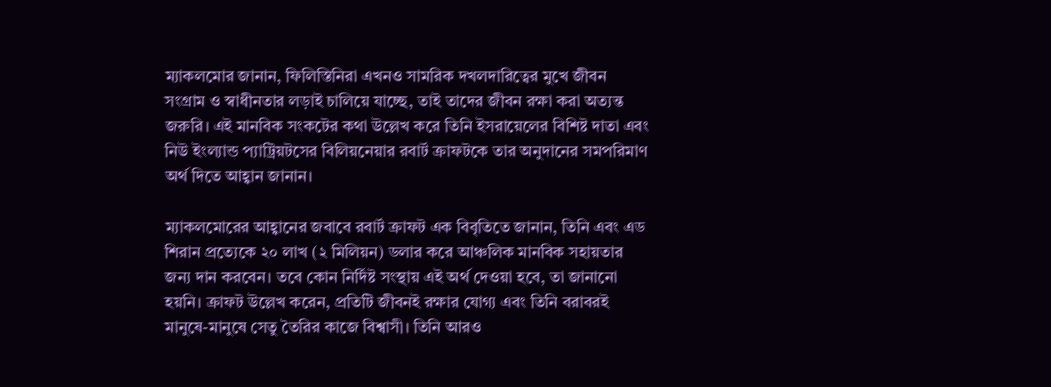ম্যাকলমোর জানান, ফিলিস্তিনিরা এখনও সামরিক দখলদারিত্বের মুখে জীবন সংগ্রাম ও স্বাধীনতার লড়াই চালিয়ে যাচ্ছে, তাই তাদের জীবন রক্ষা করা অত্যন্ত জরুরি। এই মানবিক সংকটের কথা উল্লেখ করে তিনি ইসরায়েলের বিশিষ্ট দাতা এবং নিউ ইংল্যান্ড প্যাট্রিয়টসের বিলিয়নেয়ার রবার্ট ক্রাফটকে তার অনুদানের সমপরিমাণ অর্থ দিতে আহ্বান জানান।

ম্যাকলমোরের আহ্বানের জবাবে রবার্ট ক্রাফট এক বিবৃতিতে জানান, তিনি এবং এড শিরান প্রত্যেকে ২০ লাখ (২ মিলিয়ন) ডলার করে আঞ্চলিক মানবিক সহায়তার জন্য দান করবেন। তবে কোন নির্দিষ্ট সংস্থায় এই অর্থ দেওয়া হবে, তা জানানো হয়নি। ক্রাফট উল্লেখ করেন, প্রতিটি জীবনই রক্ষার যোগ্য এবং তিনি বরাবরই মানুষে-মানুষে সেতু তৈরির কাজে বিশ্বাসী। তিনি আরও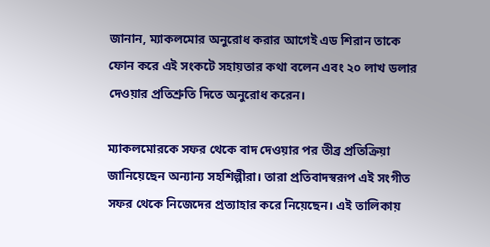জানান, ম্যাকলমোর অনুরোধ করার আগেই এড শিরান তাকে ফোন করে এই সংকটে সহায়তার কথা বলেন এবং ২০ লাখ ডলার দেওয়ার প্রতিশ্রুতি দিতে অনুরোধ করেন।

ম্যাকলমোরকে সফর থেকে বাদ দেওয়ার পর তীব্র প্রতিক্রিয়া জানিয়েছেন অন্যান্য সহশিল্পীরা। তারা প্রতিবাদস্বরূপ এই সংগীত সফর থেকে নিজেদের প্রত্যাহার করে নিয়েছেন। এই তালিকায়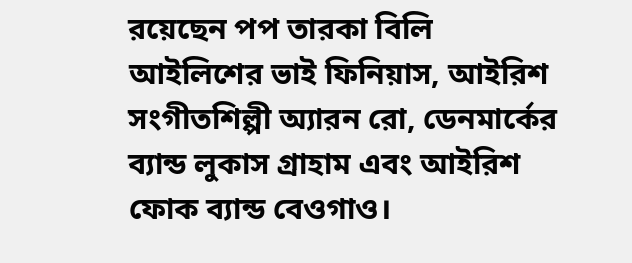রয়েছেন পপ তারকা বিলি আইলিশের ভাই ফিনিয়াস, আইরিশ সংগীতশিল্পী অ্যারন রো, ডেনমার্কের ব্যান্ড লুকাস গ্রাহাম এবং আইরিশ ফোক ব্যান্ড বেওগাও।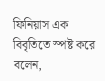ফিনিয়াস এক বিবৃতিতে স্পষ্ট করে বলেন,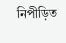নিপীড়িত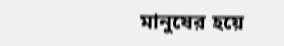মানুষের হয়ে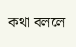কথা বললে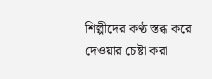শিল্পীদের কণ্ঠ স্তব্ধ করে দেওয়ার চেষ্টা করা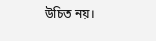উচিত নয়।